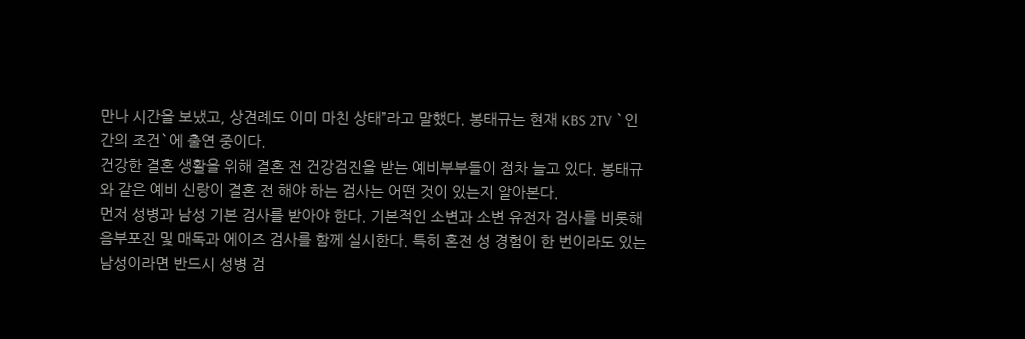만나 시간을 보냈고, 상견례도 이미 마친 상태”라고 말했다. 봉태규는 현재 KBS 2TV `인간의 조건`에 출연 중이다.
건강한 결혼 생활을 위해 결혼 전 건강검진을 받는 예비부부들이 점차 늘고 있다. 봉태규와 같은 예비 신랑이 결혼 전 해야 하는 검사는 어떤 것이 있는지 알아본다.
먼저 성병과 남성 기본 검사를 받아야 한다. 기본적인 소변과 소변 유전자 검사를 비롯해 음부포진 및 매독과 에이즈 검사를 함께 실시한다. 특히 혼전 성 경험이 한 번이라도 있는 남성이라면 반드시 성병 검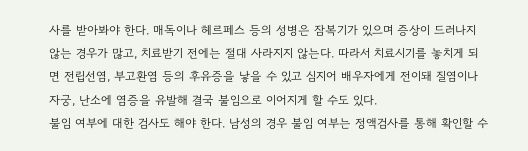사를 받아봐야 한다. 매독이나 헤르페스 등의 성병은 잠복기가 있으며 증상이 드러나지 않는 경우가 많고, 치료받기 전에는 절대 사라지지 않는다. 따라서 치료시기를 놓치게 되면 전립선염, 부고환염 등의 후유증을 낳을 수 있고 심지어 배우자에게 전이돼 질염이나 자궁, 난소에 염증을 유발해 결국 불임으로 이어지게 할 수도 있다.
불임 여부에 대한 검사도 해야 한다. 남성의 경우 불임 여부는 정액검사를 통해 확인할 수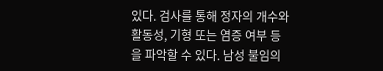있다. 검사를 통해 정자의 개수와 활동성, 기형 또는 염증 여부 등을 파악할 수 있다. 남성 불임의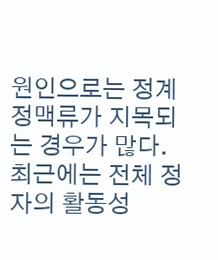원인으로는 정계정맥류가 지목되는 경우가 많다. 최근에는 전체 정자의 활동성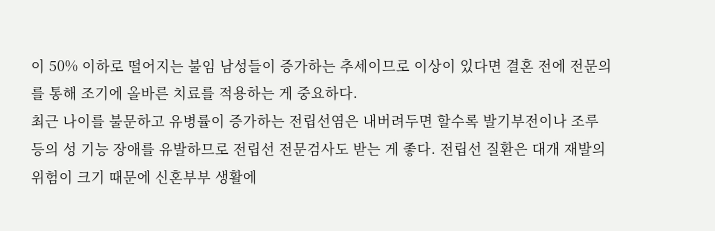이 50% 이하로 떨어지는 불임 남성들이 증가하는 추세이므로 이상이 있다면 결혼 전에 전문의를 통해 조기에 올바른 치료를 적용하는 게 중요하다.
최근 나이를 불문하고 유병률이 증가하는 전립선염은 내버려두면 할수록 발기부전이나 조루 등의 성 기능 장애를 유발하므로 전립선 전문검사도 받는 게 좋다. 전립선 질환은 대개 재발의 위험이 크기 때문에 신혼부부 생활에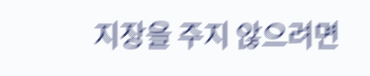지장을 주지 않으려면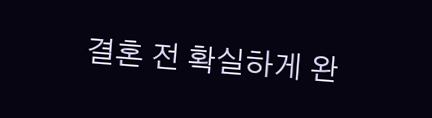결혼 전 확실하게 완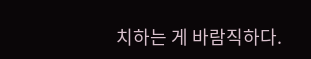치하는 게 바람직하다.